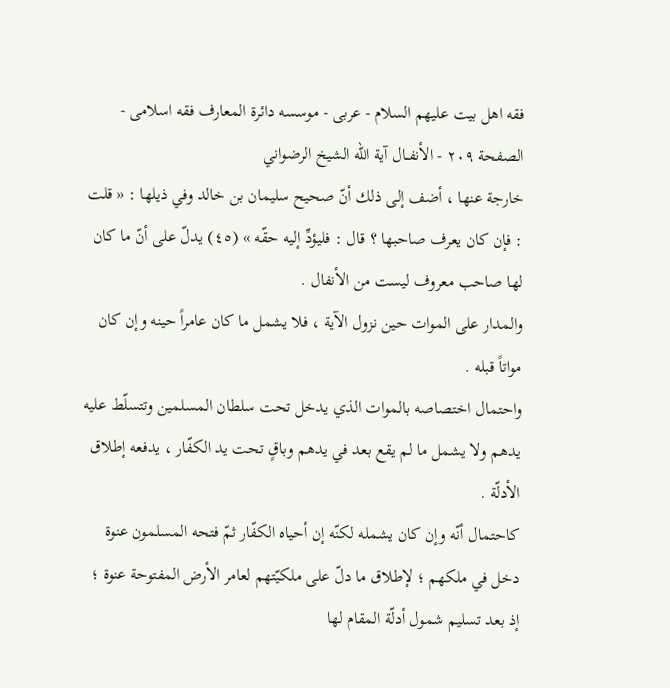فقه اهل بیت علیهم السلام - عربی - موسسه دائرة المعارف فقه اسلامی - الصفحة ٢٠٩ - الأنفــال آية اللّه الشيخ الرضواني
خارجة عنها ، أضف إلى ذلك أنّ صحيح سليمان بن خالد وفي ذيلها : « قلت : فإن كان يعرف صاحبها ؟ قال : فليؤدِّ إليه حقّه » (٤٥) يدلّ على أنّ ما كان لها صاحب معروف ليست من الأنفال .
والمدار على الموات حين نزول الآية ، فلا يشمل ما كان عامراً حينه وإن كان مواتاً قبله .
واحتمال اختصاصه بالموات الذي يدخل تحت سلطان المسلمين وتتسلّط عليه يدهم ولا يشمل ما لم يقع بعد في يدهم وباقٍ تحت يد الكفّار ، يدفعه إطلاق الأدلّة .
كاحتمال أنّه وإن كان يشمله لكنّه إن أحياه الكفّار ثمّ فتحه المسلمون عنوة دخل في ملكهم ؛ لإطلاق ما دلّ على ملكيّتهم لعامر الأرض المفتوحة عنوة ؛ إذ بعد تسليم شمول أدلّة المقام لها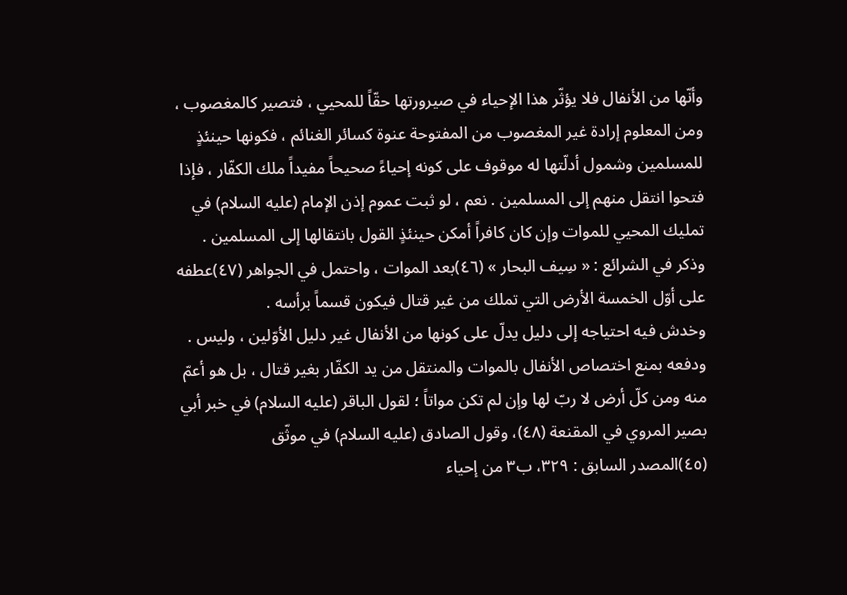وأنّها من الأنفال فلا يؤثّر هذا الإحياء في صيرورتها حقّاً للمحيي ، فتصير كالمغصوب ، ومن المعلوم إرادة غير المغصوب من المفتوحة عنوة كسائر الغنائم ، فكونها حينئذٍ للمسلمين وشمول أدلّتها له موقوف على كونه إحياءً صحيحاً مفيداً ملك الكفّار ، فإذا فتحوا انتقل منهم إلى المسلمين . نعم ، لو ثبت عموم إذن الإمام (عليه السلام) في تمليك المحيي للموات وإن كان كافراً أمكن حينئذٍ القول بانتقالها إلى المسلمين .
وذكر في الشرائع : « سِيف البحار » (٤٦)بعد الموات ، واحتمل في الجواهر (٤٧)عطفه على أوّل الخمسة الأرض التي تملك من غير قتال فيكون قسماً برأسه .
وخدش فيه احتياجه إلى دليل يدلّ على كونها من الأنفال غير دليل الأوّلين ، وليس .
ودفعه بمنع اختصاص الأنفال بالموات والمنتقل من يد الكفّار بغير قتال ، بل هو أعمّ منه ومن كلّ أرض لا ربّ لها وإن لم تكن مواتاً ؛ لقول الباقر (عليه السلام) في خبر أبي بصير المروي في المقنعة (٤٨)، وقول الصادق (عليه السلام) في موثّق
(٤٥)المصدر السابق : ٣٢٩، ب٣ من إحياء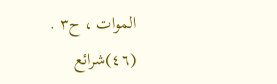الموات ، ح٣ .
(٤٦)شرائع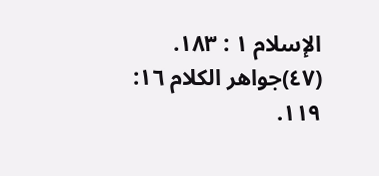الإسلام ١ : ١٨٣.
(٤٧)جواهر الكلام ١٦: ١١٩.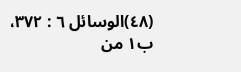(٤٨)الوسائل ٦ : ٣٧٢، ب١ من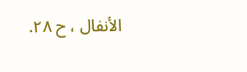الأنفال ، ح ٢٨.